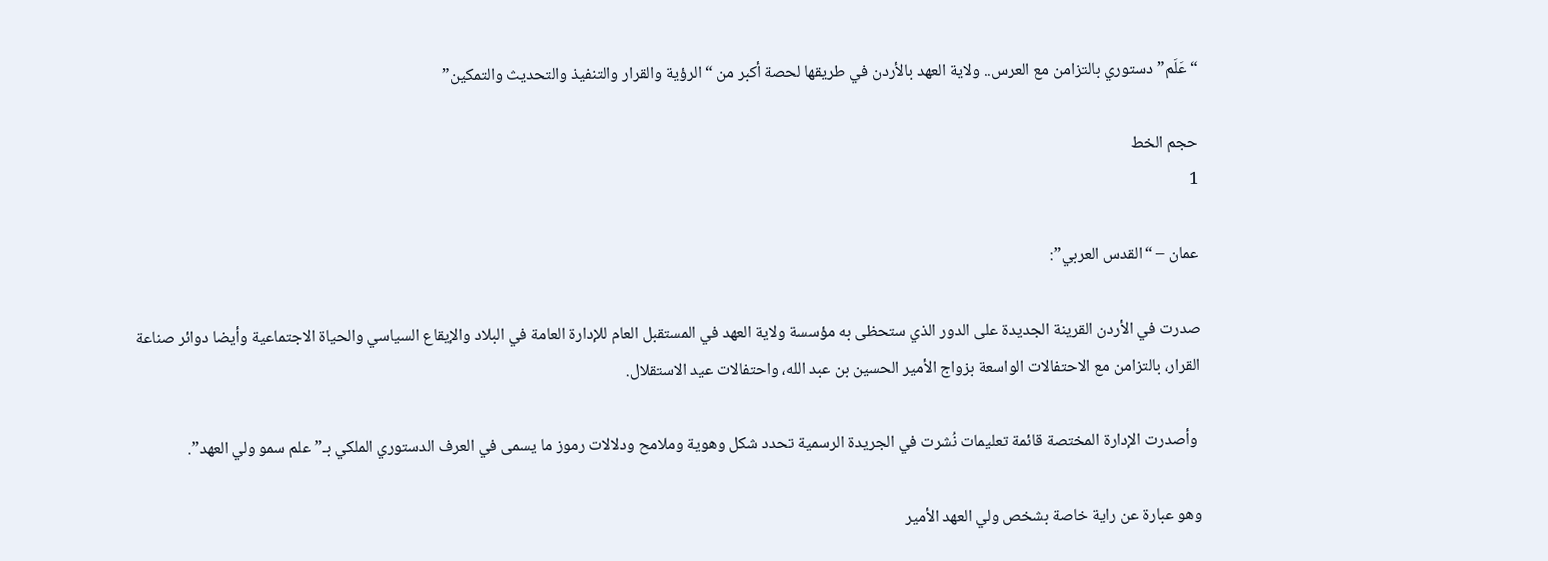“عَلَم” دستوري بالتزامن مع العرس.. ولاية العهد بالأردن في طريقها لحصة أكبر من “الرؤية والقرار والتنفيذ والتحديث والتمكين”

حجم الخط
1

عمان – “القدس العربي”:

صدرت في الأردن القرينة الجديدة على الدور الذي ستحظى به مؤسسة ولاية العهد في المستقبل العام للإدارة العامة في البلاد والإيقاع السياسي والحياة الاجتماعية وأيضا دوائر صناعة القرار، بالتزامن مع الاحتفالات الواسعة بزواج الأمير الحسين بن عبد الله، واحتفالات عيد الاستقلال.

 وأصدرت الإدارة المختصة قائمة تعليمات نُشرت في الجريدة الرسمية تحدد شكل وهوية وملامح ودلالات رموز ما يسمى في العرف الدستوري الملكي بـ”علم سمو ولي العهد”.

وهو عبارة عن راية خاصة بشخص ولي العهد الأمير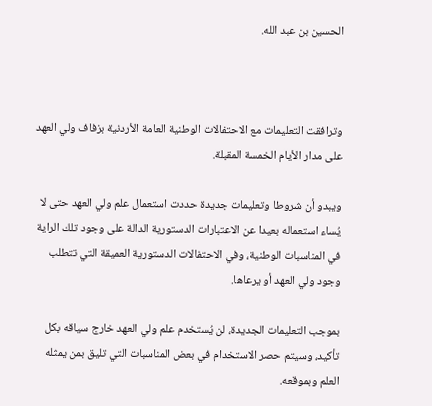الحسين بن عبد الله.



وترافقت التعليمات مع الاحتفالات الوطنية العامة الأردنية بزفاف ولي العهد على مدار الأيام الخمسة المقبلة.

ويبدو أن شروطا وتعليمات جديدة حددت استعمال علم ولي العهد حتى لا يُساء استعماله بعيدا عن الاعتبارات الدستورية الدالة على وجود تلك الراية في المناسبات الوطنية، وفي الاحتفالات الدستورية العميقة التي تتطلب وجود ولي العهد أو يرعاها.

بموجب التعليمات الجديدة، لن يُستخدم علم ولي العهد خارج سياقه بكل تأكيد، وسيتم حصر الاستخدام في بعض المناسبات التي تليق بمن يمثله العلم وبموقعه.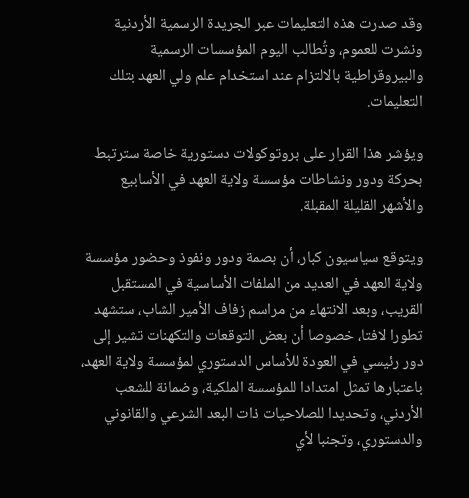وقد صدرت هذه التعليمات عبر الجريدة الرسمية الأردنية ونشرت للعموم، وتُطالب اليوم المؤسسات الرسمية والبيروقراطية بالالتزام عند استخدام علم ولي العهد بتلك التعليمات.

ويؤشر هذا القرار على بروتوكولات دستورية خاصة سترتبط بحركة ودور ونشاطات مؤسسة ولاية العهد في الأسابيع والأشهر القليلة المقبلة.

ويتوقع سياسيون كبار، أن بصمة ودور ونفوذ وحضور مؤسسة ولاية العهد في العديد من الملفات الأساسية في المستقبل القريب، وبعد الانتهاء من مراسم زفاف الأمير الشاب، ستشهد تطورا لافتا، خصوصا أن بعض التوقعات والتكهنات تشير إلى دور رئيسي في العودة للأساس الدستوري لمؤسسة ولاية العهد، باعتبارها تمثل امتدادا للمؤسسة الملكية، وضمانة للشعب الأردني، وتحديدا للصلاحيات ذات البعد الشرعي والقانوني والدستوري، وتجنبا لأي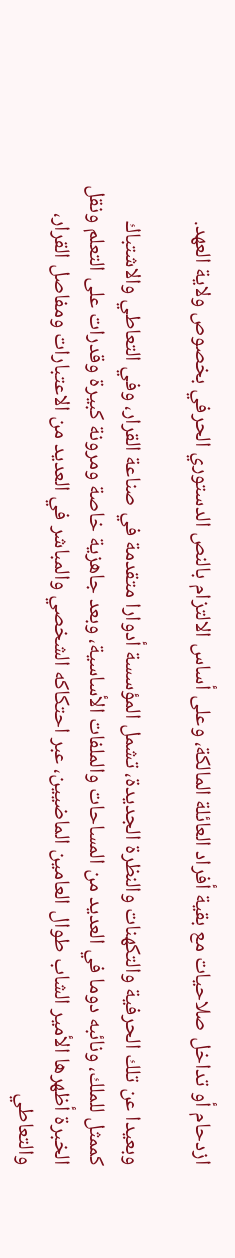ازدحام أو تداخل صلاحيات مع بقية أفراد العائلة المالكة، وعلى أساس الالتزام بالنص الدستوري الحرفي بخصوص ولاية العهد.

وبعيدا عن تلك الحرفية والتكهنات والنظرة الجديدة، تشمل المؤسسة أدوارا متقدمة في صناعة القرار، وفي التعاطي والاشتباك كممثل للملك، ونائبه دوما في العديد من المساحات والملفات الأساسية، وبعد جاهزية خاصة ومرونة كبيرة وقدرات على التعلم ونقل الخبرة أظهرها الأمير الشاب طوال العامين الماضيين، عبر احتكاكه الشخصي والمباشر في العديد من الاعتبارات ومفاصل القرار، والتعاطي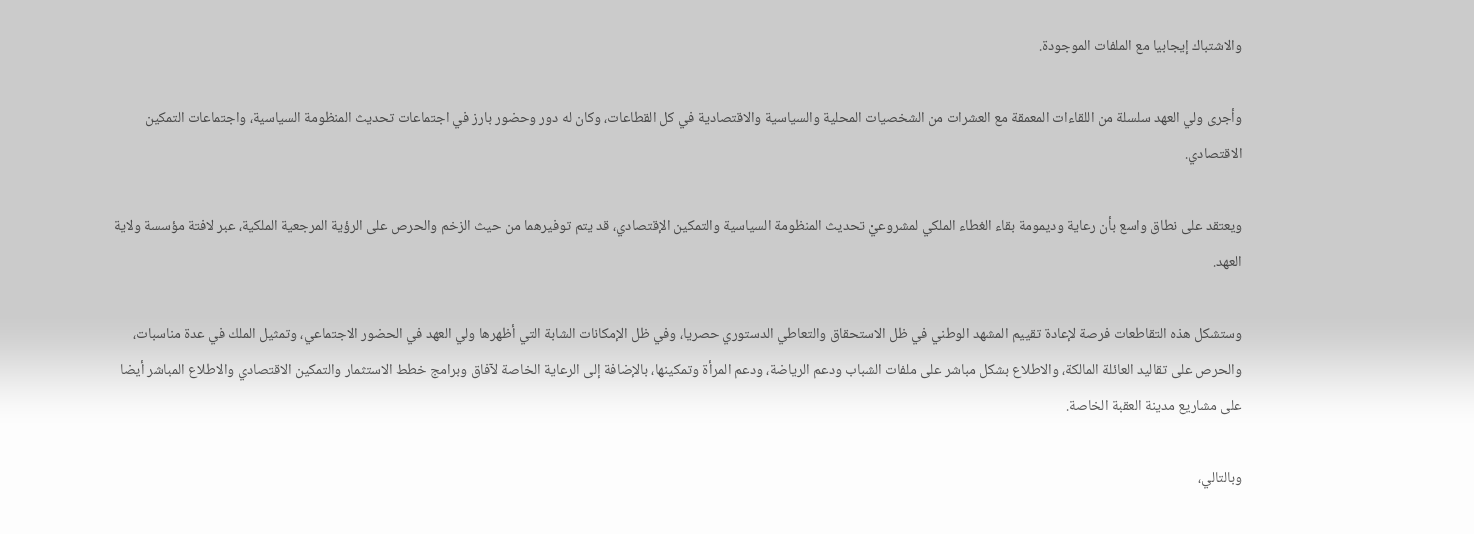والاشتباك إيجابيا مع الملفات الموجودة.

وأجرى ولي العهد سلسلة من اللقاءات المعمقة مع العشرات من الشخصيات المحلية والسياسية والاقتصادية في كل القطاعات، وكان له دور وحضور بارز في اجتماعات تحديث المنظومة السياسية، واجتماعات التمكين الاقتصادي.

ويعتقد على نطاق واسع بأن رعاية وديمومة بقاء الغطاء الملكي لمشروعيْ تحديث المنظومة السياسية والتمكين الإقتصادي، قد يتم توفيرهما من حيث الزخم والحرص على الرؤية المرجعية الملكية، عبر لافتة مؤسسة ولاية العهد.

وستشكل هذه التقاطعات فرصة لإعادة تقييم المشهد الوطني في ظل الاستحقاق والتعاطي الدستوري حصريا، وفي ظل الإمكانات الشابة التي أظهرها ولي العهد في الحضور الاجتماعي، وتمثيل الملك في عدة مناسبات، والحرص على تقاليد العائلة المالكة، والاطلاع بشكل مباشر على ملفات الشباب ودعم الرياضة، ودعم المرأة وتمكينها، بالإضافة إلى الرعاية الخاصة لآفاق وبرامج خطط الاستثمار والتمكين الاقتصادي والاطلاع المباشر أيضا على مشاريع مدينة العقبة الخاصة.

وبالتالي،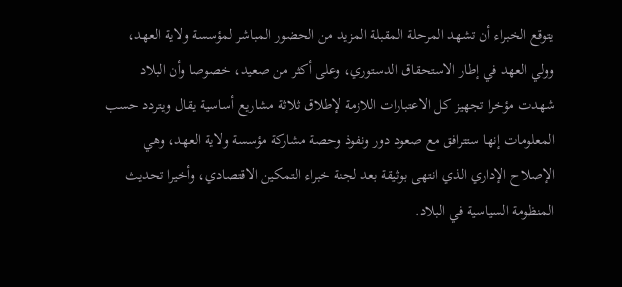يتوقع الخبراء أن تشهد المرحلة المقبلة المزيد من الحضور المباشر لمؤسسة ولاية العهد، وولي العهد في إطار الاستحقاق الدستوري، وعلى أكثر من صعيد، خصوصا وأن البلاد شهدت مؤخرا تجهيز كل الاعتبارات اللازمة لإطلاق ثلاثة مشاريع أساسية يقال ويتردد حسب المعلومات إنها ستترافق مع صعود دور ونفوذ وحصة مشاركة مؤسسة ولاية العهد، وهي الإصلاح الإداري الذي انتهى بوثيقة بعد لجنة خبراء التمكين الاقتصادي، وأخيرا تحديث المنظومة السياسية في البلاد.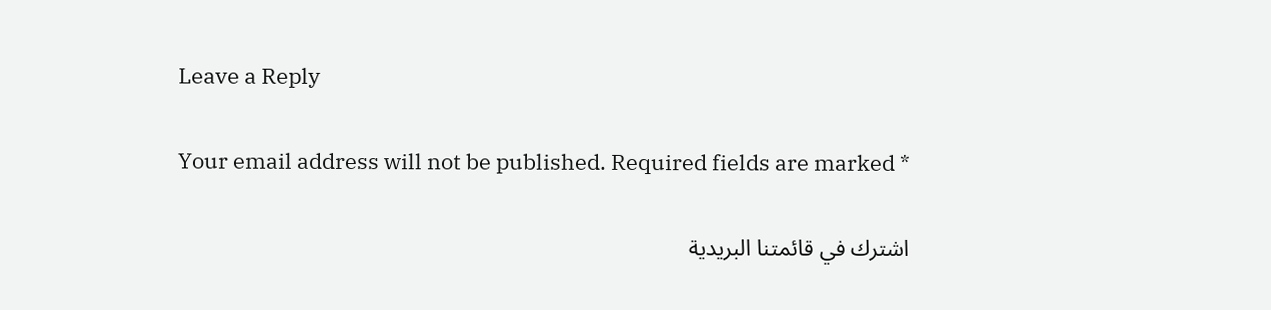Leave a Reply

Your email address will not be published. Required fields are marked *

اشترك في قائمتنا البريدية